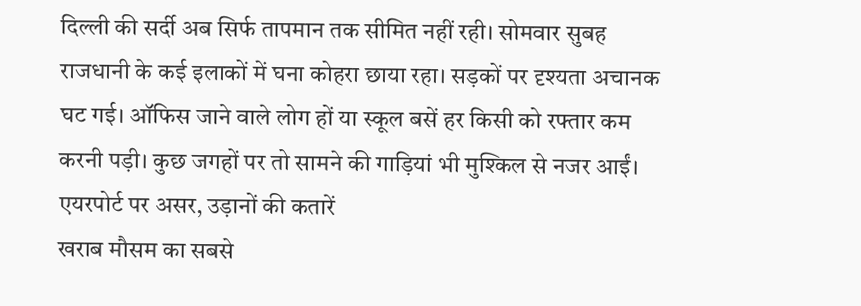दिल्ली की सर्दी अब सिर्फ तापमान तक सीमित नहीं रही। सोमवार सुबह राजधानी के कई इलाकों में घना कोहरा छाया रहा। सड़कों पर दृश्यता अचानक घट गई। ऑफिस जाने वाले लोग हों या स्कूल बसें हर किसी को रफ्तार कम करनी पड़ी। कुछ जगहों पर तो सामने की गाड़ियां भी मुश्किल से नजर आईं।
एयरपोर्ट पर असर, उड़ानों की कतारें
खराब मौसम का सबसे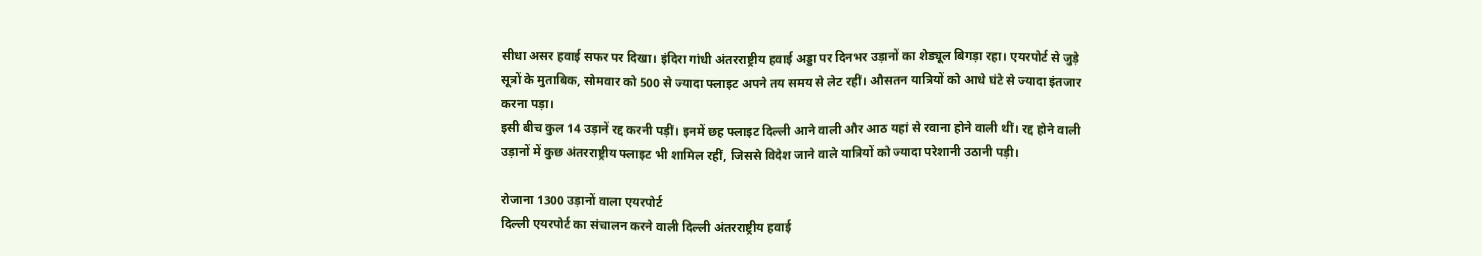सीधा असर हवाई सफर पर दिखा। इंदिरा गांधी अंतरराष्ट्रीय हवाई अड्डा पर दिनभर उड़ानों का शेड्यूल बिगड़ा रहा। एयरपोर्ट से जुड़े सूत्रों के मुताबिक, सोमवार को 500 से ज्यादा फ्लाइट अपने तय समय से लेट रहीं। औसतन यात्रियों को आधे घंटे से ज्यादा इंतजार करना पड़ा।
इसी बीच कुल 14 उड़ानें रद्द करनी पड़ीं। इनमें छह फ्लाइट दिल्ली आने वाली और आठ यहां से रवाना होने वाली थीं। रद्द होने वाली उड़ानों में कुछ अंतरराष्ट्रीय फ्लाइट भी शामिल रहीं, जिससे विदेश जाने वाले यात्रियों को ज्यादा परेशानी उठानी पड़ी।

रोजाना 1300 उड़ानों वाला एयरपोर्ट
दिल्ली एयरपोर्ट का संचालन करने वाली दिल्ली अंतरराष्ट्रीय हवाई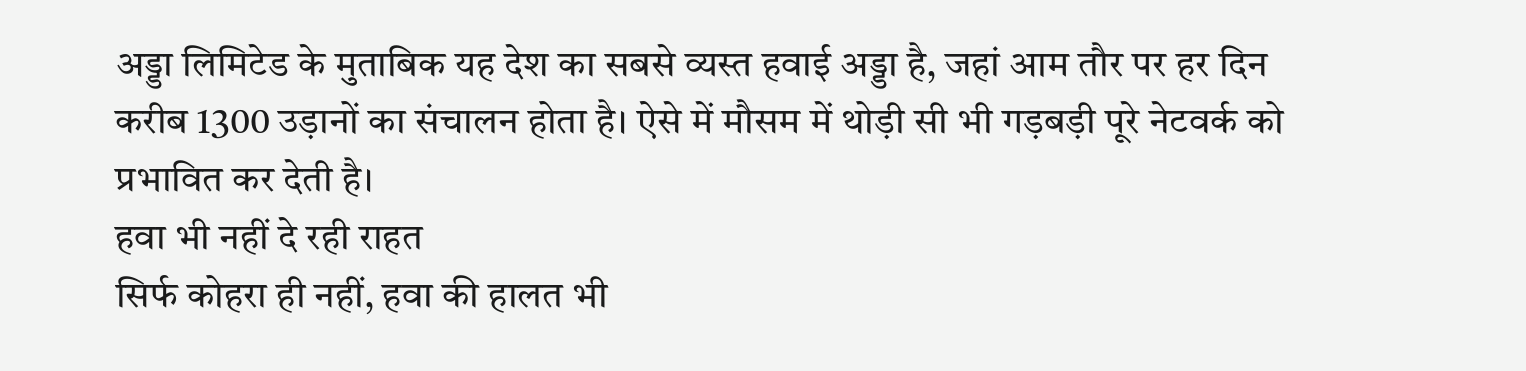अड्डा लिमिटेड के मुताबिक यह देश का सबसे व्यस्त हवाई अड्डा है, जहां आम तौर पर हर दिन करीब 1300 उड़ानों का संचालन होता है। ऐसे में मौसम में थोड़ी सी भी गड़बड़ी पूरे नेटवर्क को प्रभावित कर देती है।
हवा भी नहीं दे रही राहत
सिर्फ कोहरा ही नहीं, हवा की हालत भी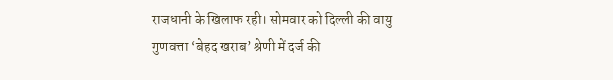राजधानी के खिलाफ रही। सोमवार को दिल्ली की वायु गुणवत्ता ‘बेहद खराब’ श्रेणी में दर्ज की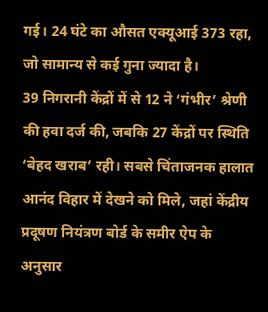गई। 24 घंटे का औसत एक्यूआई 373 रहा, जो सामान्य से कई गुना ज्यादा है।
39 निगरानी केंद्रों में से 12 ने ‘गंभीर’ श्रेणी की हवा दर्ज की, जबकि 27 केंद्रों पर स्थिति ‘बेहद खराब’ रही। सबसे चिंताजनक हालात आनंद विहार में देखने को मिले, जहां केंद्रीय प्रदूषण नियंत्रण बोर्ड के समीर ऐप के अनुसार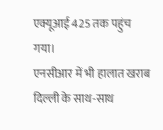एक्यूआई 425 तक पहुंच गया।
एनसीआर में भी हालात खराब
दिल्ली के साथ-साथ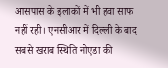आसपास के इलाकों में भी हवा साफ नहीं रही। एनसीआर में दिल्ली के बाद सबसे खराब स्थिति नोएडा की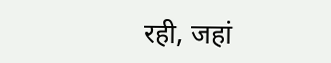रही, जहां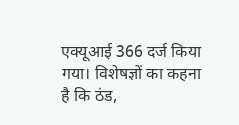एक्यूआई 366 दर्ज किया गया। विशेषज्ञों का कहना है कि ठंड,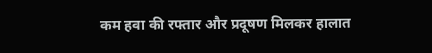कम हवा की रफ्तार और प्रदूषण मिलकर हालात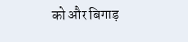को और बिगाड़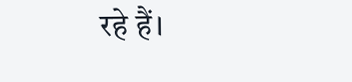रहे हैं।